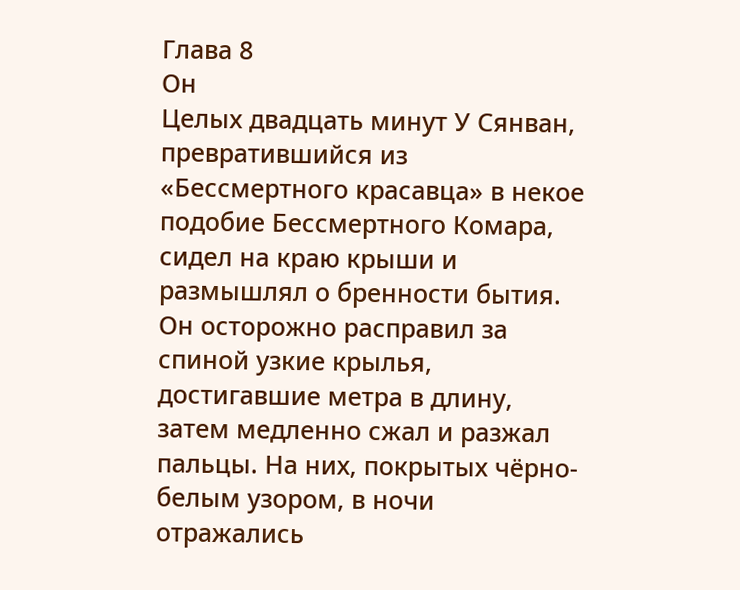Глава 8
Он
Целых двадцать минут У Сянван, превратившийся из «Бессмертного красавца» в некое подобие Бессмертного Комара, сидел на краю крыши и размышлял о бренности бытия.
Он осторожно расправил за спиной узкие крылья, достигавшие метра в длину, затем медленно сжал и разжал пальцы. На них, покрытых чёрно-белым узором, в ночи отражались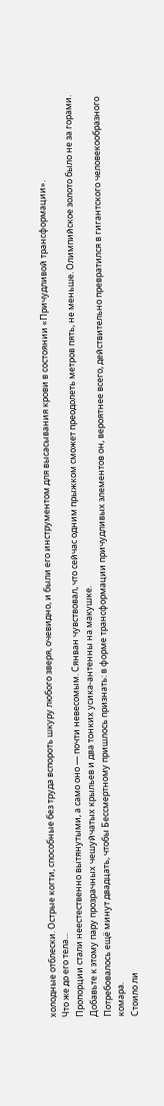холодные отблески. Острые когти, способные без труда вспороть шкуру любого зверя, очевидно, и были его инструментом для высасывания крови в состоянии «Причудливой трансформации».
Что же до его тела...
Пропорции стали неестественно вытянутыми, а само оно — почти невесомым. Сянван чувствовал, что сейчас одним прыжком сможет преодолеть метров пять, не меньше. Олимпийское золото было не за горами.
Добавьте к этому пару прозрачных чешуйчатых крыльев и два тонких усика-антенны на макушке.
Потребовалось ещё минут двадцать, чтобы Бессмертному пришлось признать: в форме трансформации причудливых элементов он, вероятнее всего, действительно превратился в гигантского человекообразного комара.
Стоило ли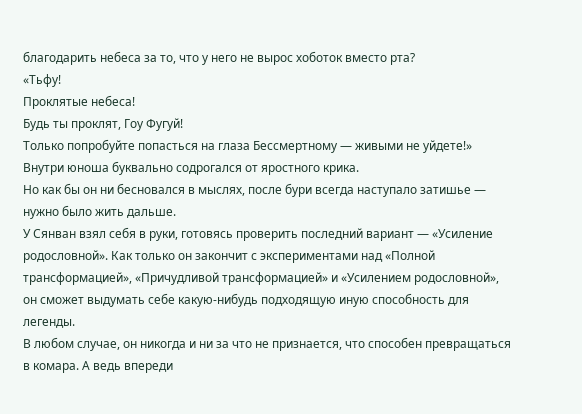благодарить небеса за то, что у него не вырос хоботок вместо рта?
«Тьфу!
Проклятые небеса!
Будь ты проклят, Гоу Фугуй!
Только попробуйте попасться на глаза Бессмертному — живыми не уйдете!»
Внутри юноша буквально содрогался от яростного крика.
Но как бы он ни бесновался в мыслях, после бури всегда наступало затишье — нужно было жить дальше.
У Сянван взял себя в руки, готовясь проверить последний вариант — «Усиление родословной». Как только он закончит с экспериментами над «Полной трансформацией», «Причудливой трансформацией» и «Усилением родословной», он сможет выдумать себе какую-нибудь подходящую иную способность для легенды.
В любом случае, он никогда и ни за что не признается, что способен превращаться в комара. А ведь впереди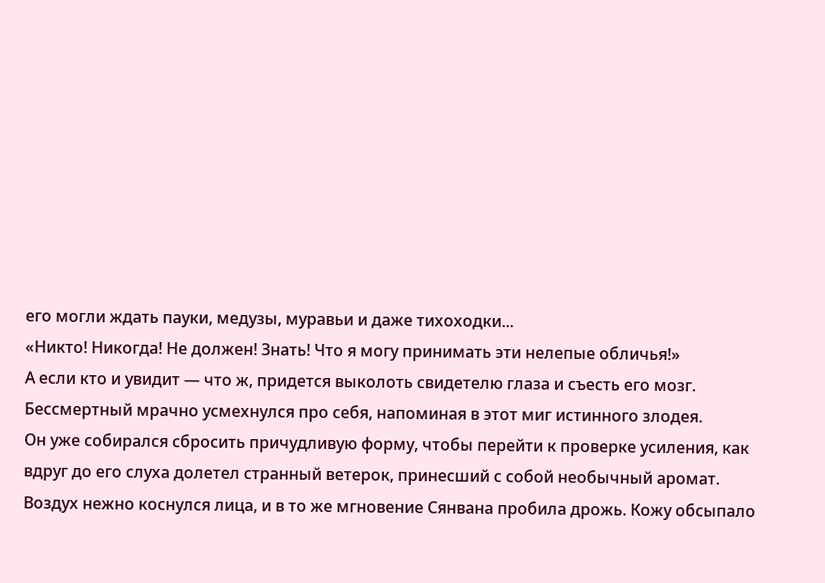его могли ждать пауки, медузы, муравьи и даже тихоходки...
«Никто! Никогда! Не должен! Знать! Что я могу принимать эти нелепые обличья!»
А если кто и увидит — что ж, придется выколоть свидетелю глаза и съесть его мозг.
Бессмертный мрачно усмехнулся про себя, напоминая в этот миг истинного злодея.
Он уже собирался сбросить причудливую форму, чтобы перейти к проверке усиления, как вдруг до его слуха долетел странный ветерок, принесший с собой необычный аромат.
Воздух нежно коснулся лица, и в то же мгновение Сянвана пробила дрожь. Кожу обсыпало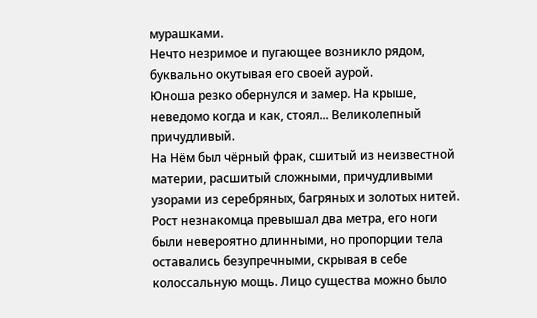мурашками.
Нечто незримое и пугающее возникло рядом, буквально окутывая его своей аурой.
Юноша резко обернулся и замер. На крыше, неведомо когда и как, стоял... Великолепный причудливый.
На Нём был чёрный фрак, сшитый из неизвестной материи, расшитый сложными, причудливыми узорами из серебряных, багряных и золотых нитей.
Рост незнакомца превышал два метра, его ноги были невероятно длинными, но пропорции тела оставались безупречными, скрывая в себе колоссальную мощь. Лицо существа можно было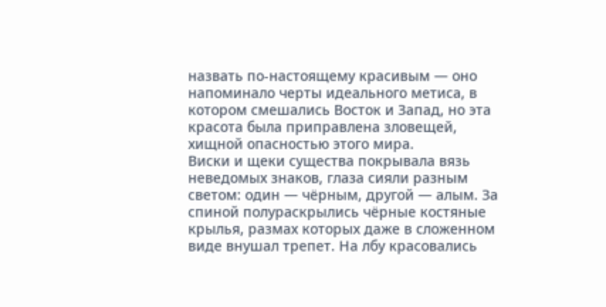назвать по-настоящему красивым — оно напоминало черты идеального метиса, в котором смешались Восток и Запад, но эта красота была приправлена зловещей, хищной опасностью этого мира.
Виски и щеки существа покрывала вязь неведомых знаков, глаза сияли разным светом: один — чёрным, другой — алым. За спиной полураскрылись чёрные костяные крылья, размах которых даже в сложенном виде внушал трепет. На лбу красовались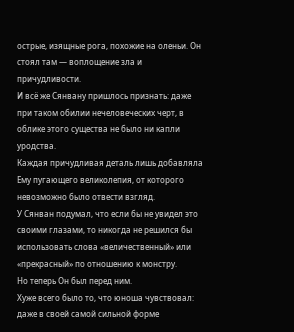острые, изящные рога, похожие на оленьи. Он стоял там — воплощение зла и причудливости.
И всё же Сянвану пришлось признать: даже при таком обилии нечеловеческих черт, в облике этого существа не было ни капли уродства.
Каждая причудливая деталь лишь добавляла Ему пугающего великолепия, от которого невозможно было отвести взгляд.
У Сянван подумал, что если бы не увидел это своими глазами, то никогда не решился бы использовать слова «величественный» или «прекрасный» по отношению к монстру.
Но теперь Он был перед ним.
Хуже всего было то, что юноша чувствовал: даже в своей самой сильной форме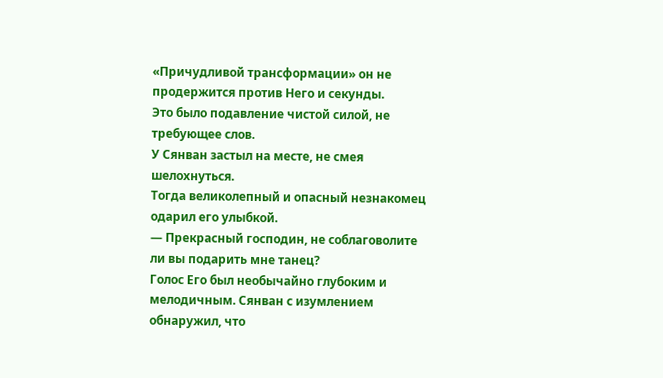«Причудливой трансформации» он не продержится против Него и секунды.
Это было подавление чистой силой, не требующее слов.
У Сянван застыл на месте, не смея шелохнуться.
Тогда великолепный и опасный незнакомец одарил его улыбкой.
— Прекрасный господин, не соблаговолите ли вы подарить мне танец?
Голос Его был необычайно глубоким и мелодичным. Сянван с изумлением обнаружил, что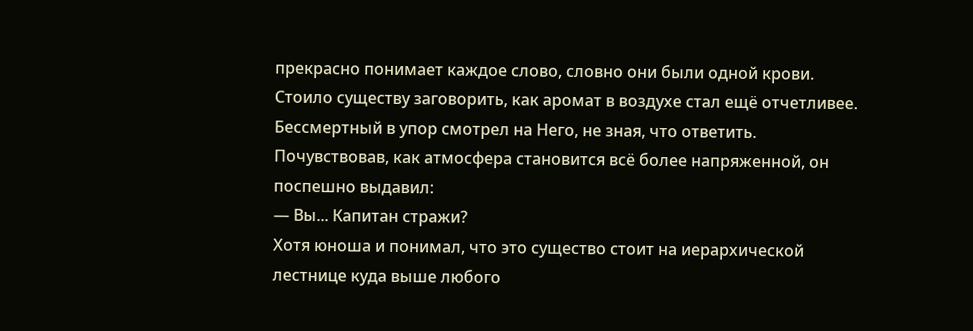прекрасно понимает каждое слово, словно они были одной крови.
Стоило существу заговорить, как аромат в воздухе стал ещё отчетливее.
Бессмертный в упор смотрел на Него, не зная, что ответить.
Почувствовав, как атмосфера становится всё более напряженной, он поспешно выдавил:
— Вы... Капитан стражи?
Хотя юноша и понимал, что это существо стоит на иерархической лестнице куда выше любого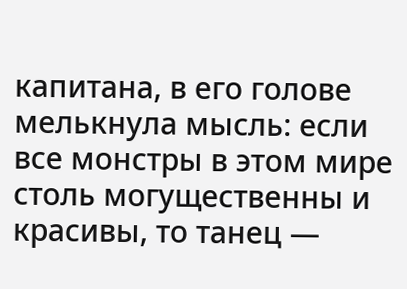капитана, в его голове мелькнула мысль: если все монстры в этом мире столь могущественны и красивы, то танец —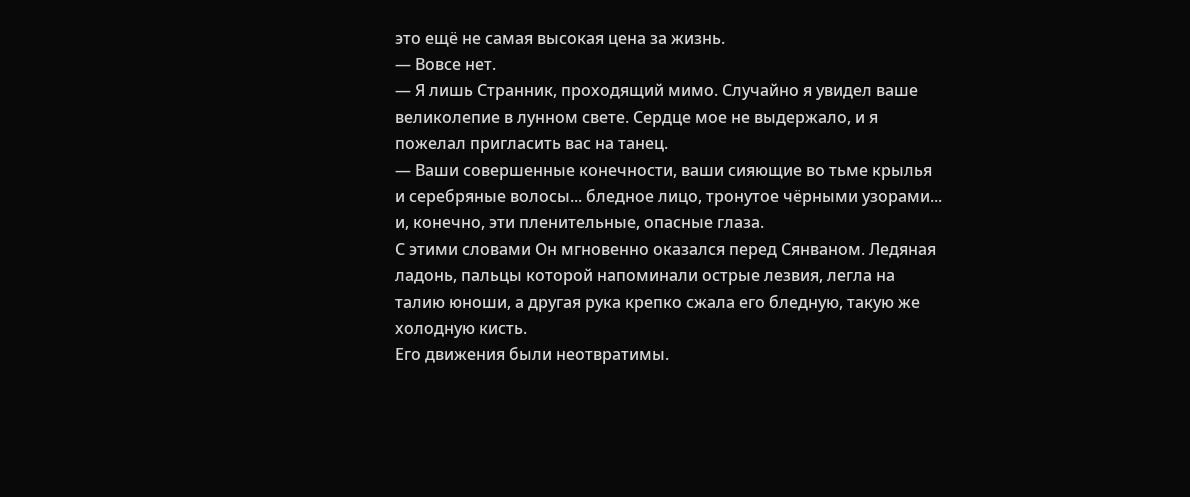это ещё не самая высокая цена за жизнь.
— Вовсе нет.
— Я лишь Странник, проходящий мимо. Случайно я увидел ваше великолепие в лунном свете. Сердце мое не выдержало, и я пожелал пригласить вас на танец.
— Ваши совершенные конечности, ваши сияющие во тьме крылья и серебряные волосы... бледное лицо, тронутое чёрными узорами... и, конечно, эти пленительные, опасные глаза.
С этими словами Он мгновенно оказался перед Сянваном. Ледяная ладонь, пальцы которой напоминали острые лезвия, легла на талию юноши, а другая рука крепко сжала его бледную, такую же холодную кисть.
Его движения были неотвратимы.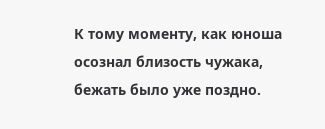К тому моменту, как юноша осознал близость чужака, бежать было уже поздно.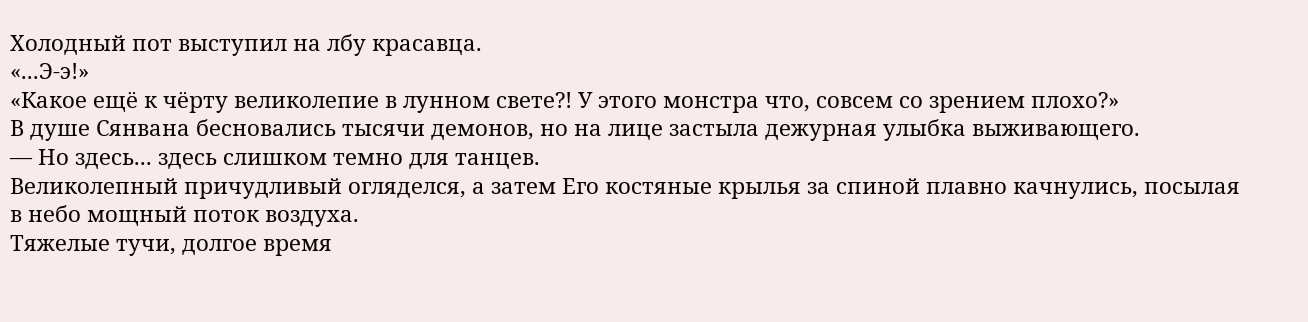Холодный пот выступил на лбу красавца.
«...Э-э!»
«Какое ещё к чёрту великолепие в лунном свете?! У этого монстра что, совсем со зрением плохо?»
В душе Сянвана бесновались тысячи демонов, но на лице застыла дежурная улыбка выживающего.
— Но здесь... здесь слишком темно для танцев.
Великолепный причудливый огляделся, а затем Его костяные крылья за спиной плавно качнулись, посылая в небо мощный поток воздуха.
Тяжелые тучи, долгое время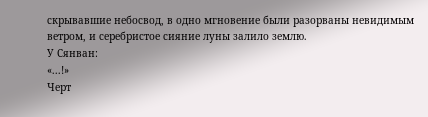скрывавшие небосвод, в одно мгновение были разорваны невидимым ветром, и серебристое сияние луны залило землю.
У Сянван:
«...!»
Черт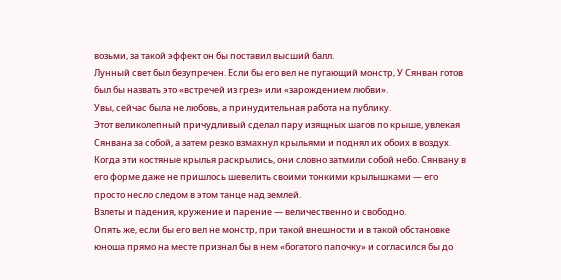возьми, за такой эффект он бы поставил высший балл.
Лунный свет был безупречен. Если бы его вел не пугающий монстр, У Сянван готов был бы назвать это «встречей из грез» или «зарождением любви».
Увы, сейчас была не любовь, а принудительная работа на публику.
Этот великолепный причудливый сделал пару изящных шагов по крыше, увлекая Сянвана за собой, а затем резко взмахнул крыльями и поднял их обоих в воздух.
Когда эти костяные крылья раскрылись, они словно затмили собой небо. Сянвану в его форме даже не пришлось шевелить своими тонкими крылышками — его просто несло следом в этом танце над землей.
Взлеты и падения, кружение и парение — величественно и свободно.
Опять же, если бы его вел не монстр, при такой внешности и в такой обстановке юноша прямо на месте признал бы в нем «богатого папочку» и согласился бы до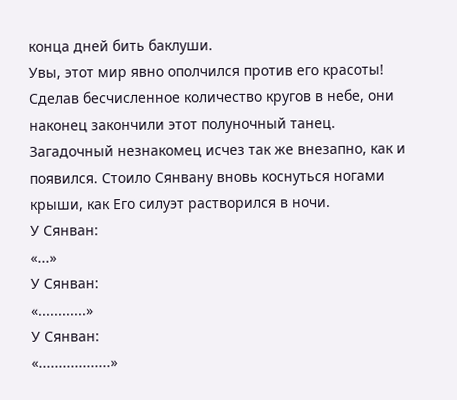конца дней бить баклуши.
Увы, этот мир явно ополчился против его красоты!
Сделав бесчисленное количество кругов в небе, они наконец закончили этот полуночный танец.
Загадочный незнакомец исчез так же внезапно, как и появился. Стоило Сянвану вновь коснуться ногами крыши, как Его силуэт растворился в ночи.
У Сянван:
«...»
У Сянван:
«............»
У Сянван:
«..................»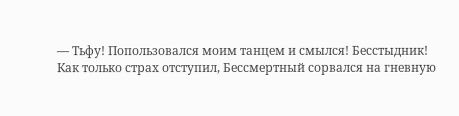— Тьфу! Попользовался моим танцем и смылся! Бесстыдник!
Как только страх отступил, Бессмертный сорвался на гневную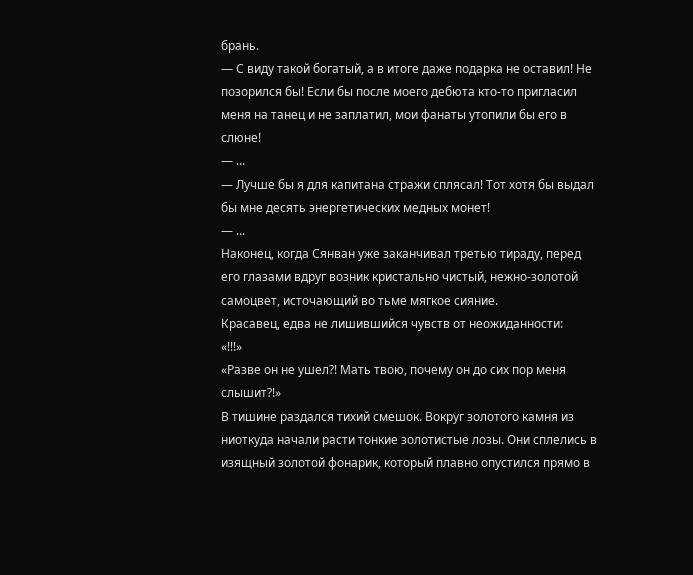брань.
— С виду такой богатый, а в итоге даже подарка не оставил! Не позорился бы! Если бы после моего дебюта кто-то пригласил меня на танец и не заплатил, мои фанаты утопили бы его в слюне!
— ...
— Лучше бы я для капитана стражи сплясал! Тот хотя бы выдал бы мне десять энергетических медных монет!
— ...
Наконец, когда Сянван уже заканчивал третью тираду, перед его глазами вдруг возник кристально чистый, нежно-золотой самоцвет, источающий во тьме мягкое сияние.
Красавец, едва не лишившийся чувств от неожиданности:
«!!!»
«Разве он не ушел?! Мать твою, почему он до сих пор меня слышит?!»
В тишине раздался тихий смешок. Вокруг золотого камня из ниоткуда начали расти тонкие золотистые лозы. Они сплелись в изящный золотой фонарик, который плавно опустился прямо в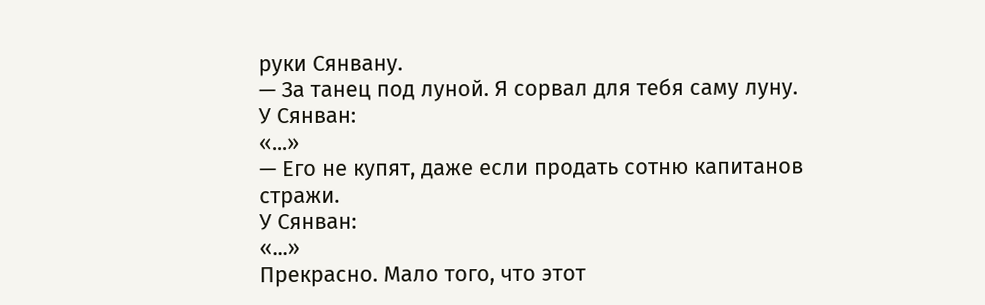руки Сянвану.
— За танец под луной. Я сорвал для тебя саму луну.
У Сянван:
«...»
— Его не купят, даже если продать сотню капитанов стражи.
У Сянван:
«...»
Прекрасно. Мало того, что этот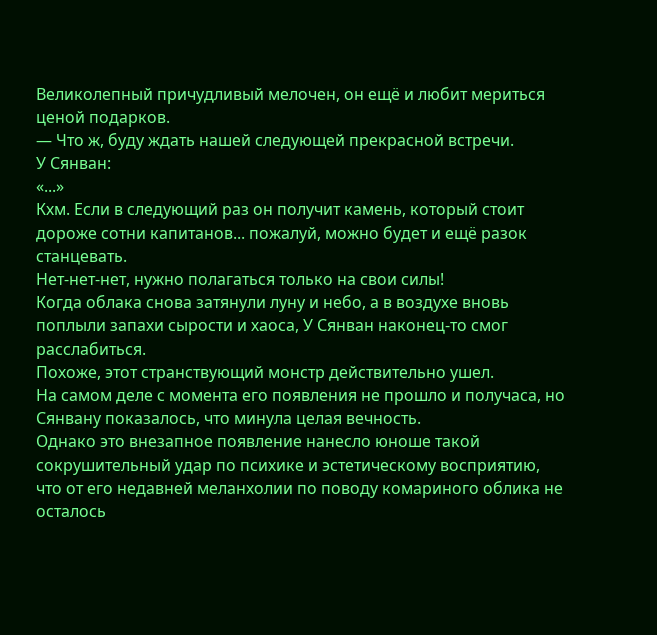Великолепный причудливый мелочен, он ещё и любит мериться ценой подарков.
— Что ж, буду ждать нашей следующей прекрасной встречи.
У Сянван:
«...»
Кхм. Если в следующий раз он получит камень, который стоит дороже сотни капитанов... пожалуй, можно будет и ещё разок станцевать.
Нет-нет-нет, нужно полагаться только на свои силы!
Когда облака снова затянули луну и небо, а в воздухе вновь поплыли запахи сырости и хаоса, У Сянван наконец-то смог расслабиться.
Похоже, этот странствующий монстр действительно ушел.
На самом деле с момента его появления не прошло и получаса, но Сянвану показалось, что минула целая вечность.
Однако это внезапное появление нанесло юноше такой сокрушительный удар по психике и эстетическому восприятию, что от его недавней меланхолии по поводу комариного облика не осталось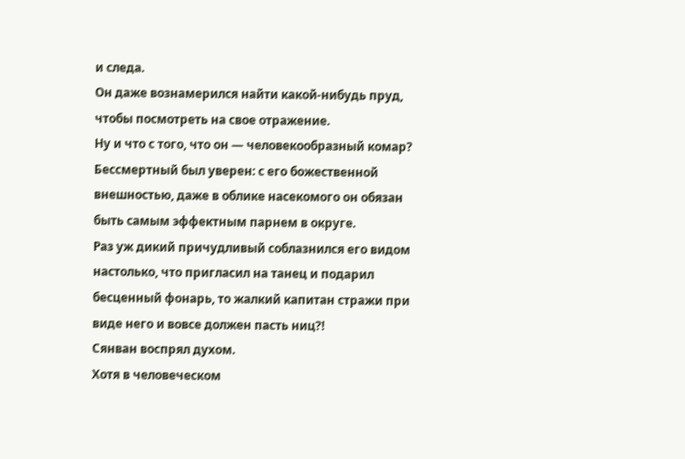и следа.
Он даже вознамерился найти какой-нибудь пруд, чтобы посмотреть на свое отражение.
Ну и что с того, что он — человекообразный комар? Бессмертный был уверен: с его божественной внешностью, даже в облике насекомого он обязан быть самым эффектным парнем в округе.
Раз уж дикий причудливый соблазнился его видом настолько, что пригласил на танец и подарил бесценный фонарь, то жалкий капитан стражи при виде него и вовсе должен пасть ниц?!
Сянван воспрял духом.
Хотя в человеческом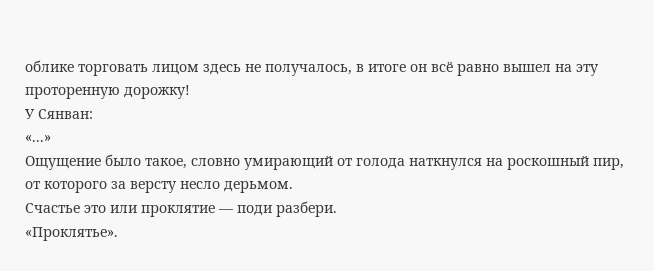облике торговать лицом здесь не получалось, в итоге он всё равно вышел на эту проторенную дорожку!
У Сянван:
«...»
Ощущение было такое, словно умирающий от голода наткнулся на роскошный пир, от которого за версту несло дерьмом.
Счастье это или проклятие — поди разбери.
«Проклятье».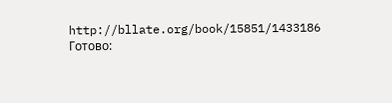http://bllate.org/book/15851/1433186
Готово: